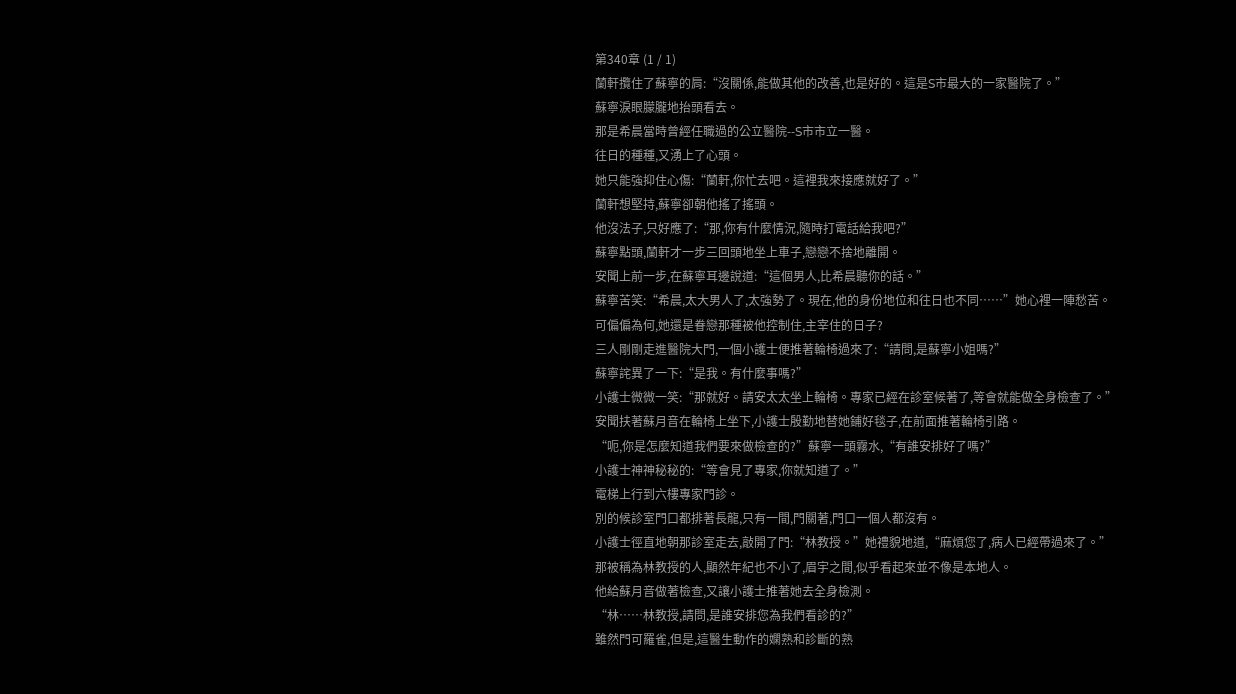第340章 (1 / 1)
蘭軒攬住了蘇寧的肩:“沒關係,能做其他的改善,也是好的。這是S市最大的一家醫院了。”
蘇寧淚眼朦朧地抬頭看去。
那是希晨當時曾經任職過的公立醫院--S市市立一醫。
往日的種種,又湧上了心頭。
她只能強抑住心傷:“蘭軒,你忙去吧。這裡我來接應就好了。”
蘭軒想堅持,蘇寧卻朝他搖了搖頭。
他沒法子,只好應了:“那,你有什麼情況,隨時打電話給我吧?”
蘇寧點頭,蘭軒才一步三回頭地坐上車子,戀戀不捨地離開。
安聞上前一步,在蘇寧耳邊說道:“這個男人,比希晨聽你的話。”
蘇寧苦笑:“希晨,太大男人了,太強勢了。現在,他的身份地位和往日也不同……”她心裡一陣愁苦。
可偏偏為何,她還是眷戀那種被他控制住,主宰住的日子?
三人剛剛走進醫院大門,一個小護士便推著輪椅過來了:“請問,是蘇寧小姐嗎?”
蘇寧詫異了一下:“是我。有什麼事嗎?”
小護士微微一笑:“那就好。請安太太坐上輪椅。專家已經在診室候著了,等會就能做全身檢查了。”
安聞扶著蘇月音在輪椅上坐下,小護士殷勤地替她鋪好毯子,在前面推著輪椅引路。
“呃,你是怎麼知道我們要來做檢查的?”蘇寧一頭霧水,“有誰安排好了嗎?”
小護士神神秘秘的:“等會見了專家,你就知道了。”
電梯上行到六樓專家門診。
別的候診室門口都排著長龍,只有一間,門關著,門口一個人都沒有。
小護士徑直地朝那診室走去,敲開了門:“林教授。”她禮貌地道,“麻煩您了,病人已經帶過來了。”
那被稱為林教授的人,顯然年紀也不小了,眉宇之間,似乎看起來並不像是本地人。
他給蘇月音做著檢查,又讓小護士推著她去全身檢測。
“林……林教授,請問,是誰安排您為我們看診的?”
雖然門可羅雀,但是,這醫生動作的嫻熟和診斷的熟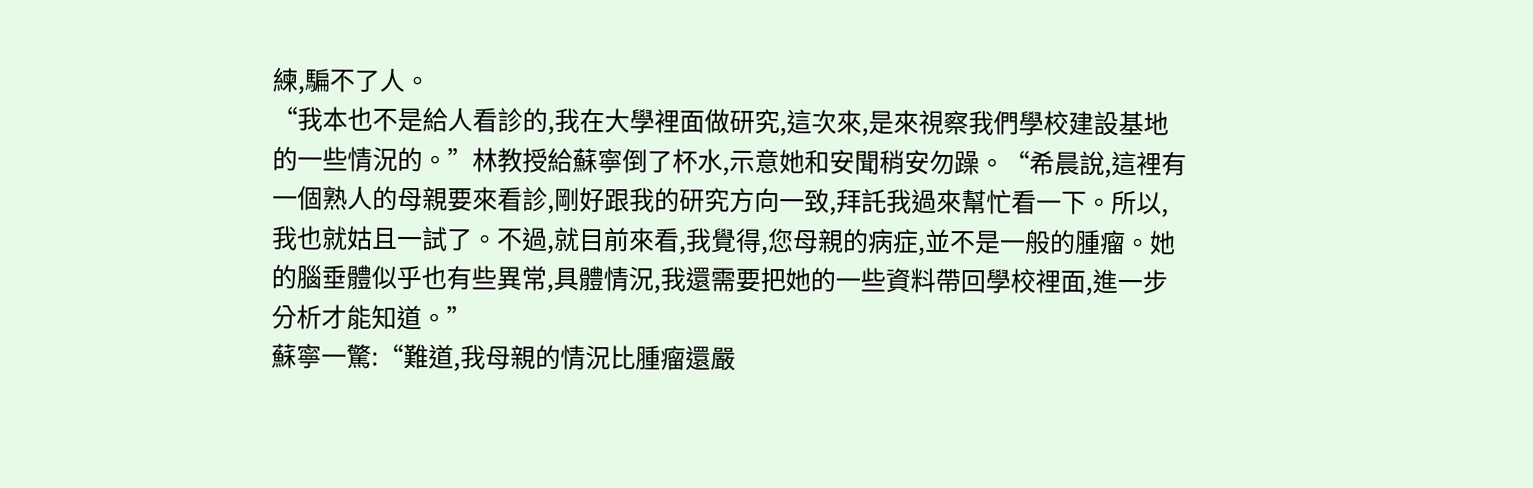練,騙不了人。
“我本也不是給人看診的,我在大學裡面做研究,這次來,是來視察我們學校建設基地的一些情況的。”林教授給蘇寧倒了杯水,示意她和安聞稍安勿躁。“希晨說,這裡有一個熟人的母親要來看診,剛好跟我的研究方向一致,拜託我過來幫忙看一下。所以,我也就姑且一試了。不過,就目前來看,我覺得,您母親的病症,並不是一般的腫瘤。她的腦垂體似乎也有些異常,具體情況,我還需要把她的一些資料帶回學校裡面,進一步分析才能知道。”
蘇寧一驚:“難道,我母親的情況比腫瘤還嚴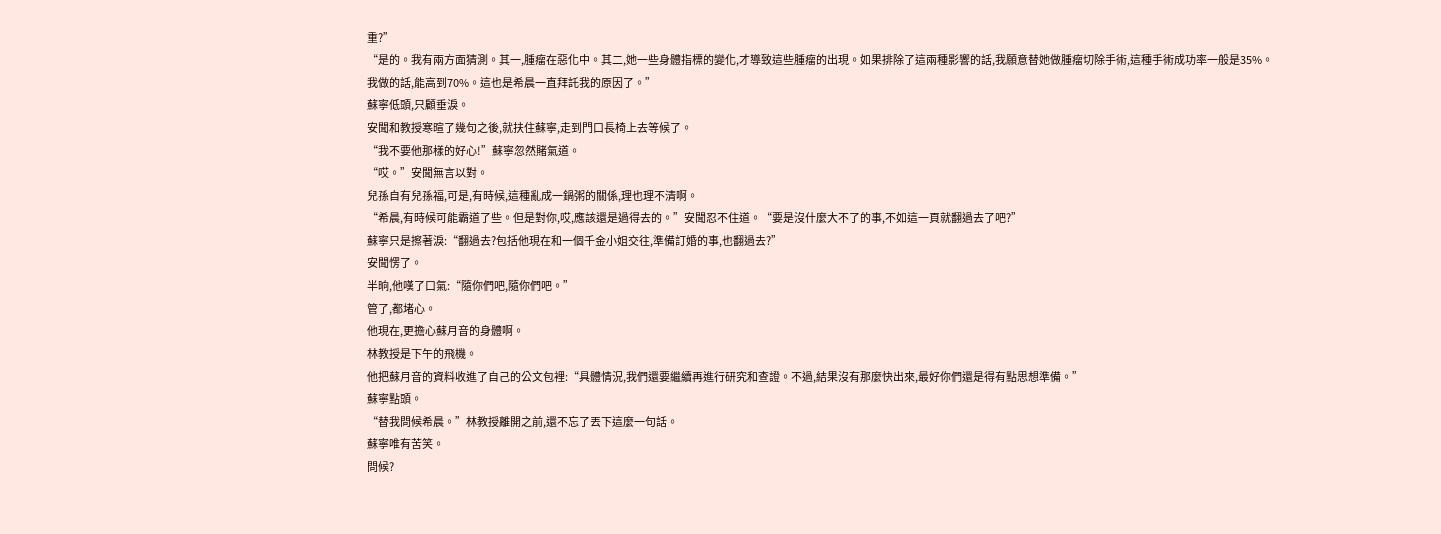重?”
“是的。我有兩方面猜測。其一,腫瘤在惡化中。其二,她一些身體指標的變化,才導致這些腫瘤的出現。如果排除了這兩種影響的話,我願意替她做腫瘤切除手術,這種手術成功率一般是35%。我做的話,能高到70%。這也是希晨一直拜託我的原因了。”
蘇寧低頭,只顧垂淚。
安聞和教授寒暄了幾句之後,就扶住蘇寧,走到門口長椅上去等候了。
“我不要他那樣的好心!”蘇寧忽然賭氣道。
“哎。”安聞無言以對。
兒孫自有兒孫福,可是,有時候,這種亂成一鍋粥的關係,理也理不清啊。
“希晨,有時候可能霸道了些。但是對你,哎,應該還是過得去的。”安聞忍不住道。“要是沒什麼大不了的事,不如這一頁就翻過去了吧?”
蘇寧只是擦著淚:“翻過去?包括他現在和一個千金小姐交往,準備訂婚的事,也翻過去?”
安聞愣了。
半晌,他嘆了口氣:“隨你們吧,隨你們吧。”
管了,都堵心。
他現在,更擔心蘇月音的身體啊。
林教授是下午的飛機。
他把蘇月音的資料收進了自己的公文包裡:“具體情況,我們還要繼續再進行研究和查證。不過,結果沒有那麼快出來,最好你們還是得有點思想準備。”
蘇寧點頭。
“替我問候希晨。”林教授離開之前,還不忘了丟下這麼一句話。
蘇寧唯有苦笑。
問候?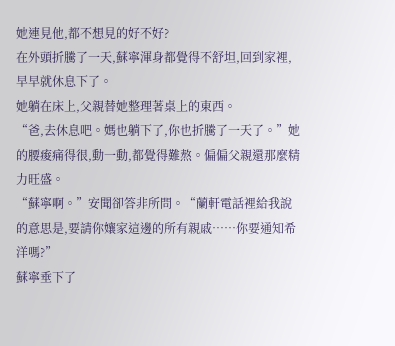她連見他,都不想見的好不好?
在外頭折騰了一天,蘇寧渾身都覺得不舒坦,回到家裡,早早就休息下了。
她躺在床上,父親替她整理著桌上的東西。
“爸,去休息吧。媽也躺下了,你也折騰了一天了。”她的腰痠痛得很,動一動,都覺得難熬。偏偏父親還那麼精力旺盛。
“蘇寧啊。”安聞卻答非所問。“蘭軒電話裡給我說的意思是,要請你孃家這邊的所有親戚……你要通知希洋嗎?”
蘇寧垂下了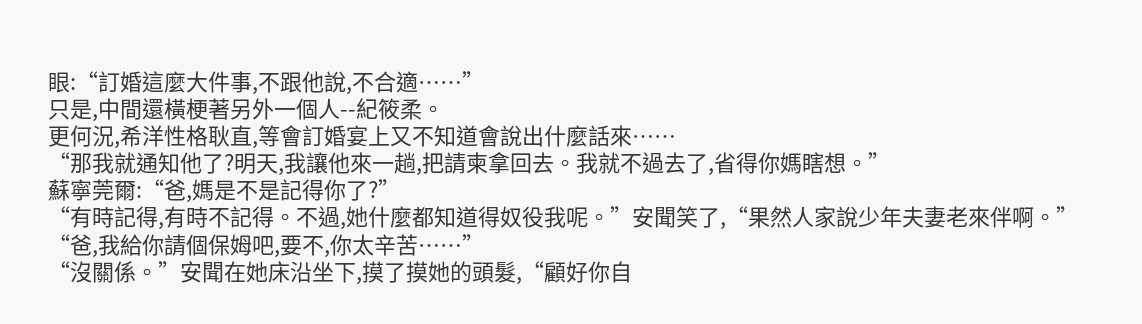眼:“訂婚這麼大件事,不跟他說,不合適……”
只是,中間還橫梗著另外一個人--紀筱柔。
更何況,希洋性格耿直,等會訂婚宴上又不知道會說出什麼話來……
“那我就通知他了?明天,我讓他來一趟,把請柬拿回去。我就不過去了,省得你媽瞎想。”
蘇寧莞爾:“爸,媽是不是記得你了?”
“有時記得,有時不記得。不過,她什麼都知道得奴役我呢。”安聞笑了,“果然人家說少年夫妻老來伴啊。”
“爸,我給你請個保姆吧,要不,你太辛苦……”
“沒關係。”安聞在她床沿坐下,摸了摸她的頭髮,“顧好你自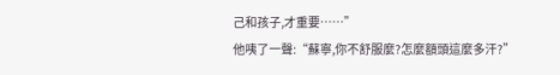己和孩子,才重要……”
他咦了一聲:“蘇寧,你不舒服麼?怎麼額頭這麼多汗?”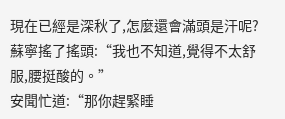現在已經是深秋了,怎麼還會滿頭是汗呢?
蘇寧搖了搖頭:“我也不知道,覺得不太舒服,腰挺酸的。”
安聞忙道:“那你趕緊睡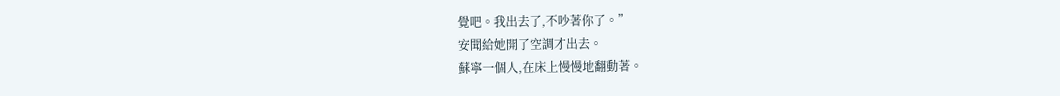覺吧。我出去了,不吵著你了。”
安聞給她開了空調才出去。
蘇寧一個人,在床上慢慢地翻動著。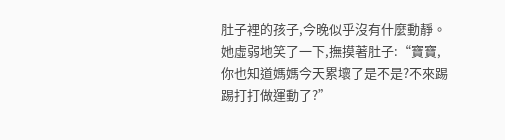肚子裡的孩子,今晚似乎沒有什麼動靜。
她虛弱地笑了一下,撫摸著肚子:“寶寶,你也知道媽媽今天累壞了是不是?不來踢踢打打做運動了?”